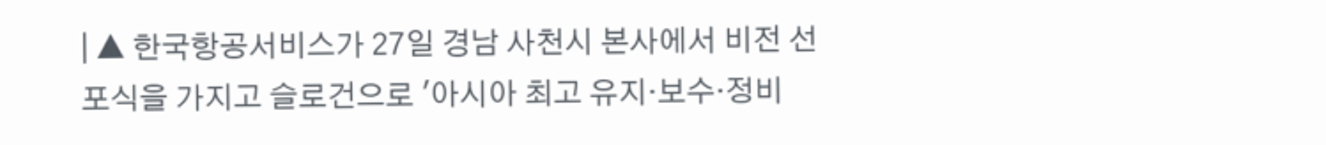| ▲ 한국항공서비스가 27일 경남 사천시 본사에서 비전 선포식을 가지고 슬로건으로 '아시아 최고 유지·보수·정비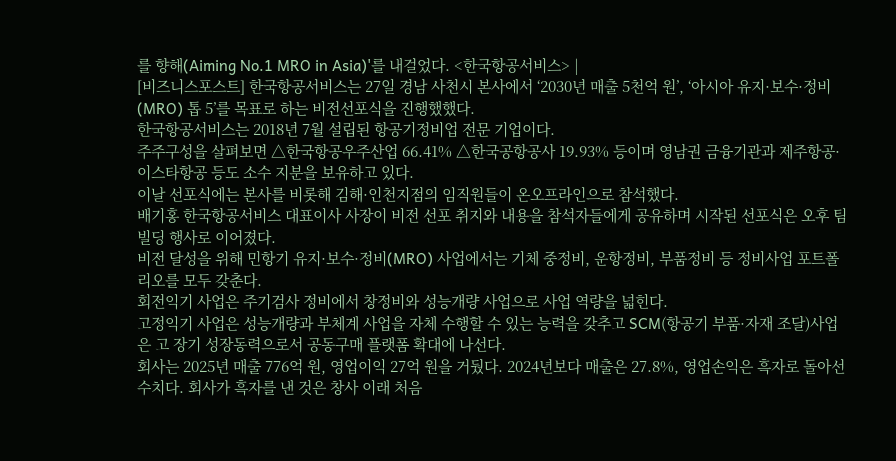를 향해(Aiming No.1 MRO in Asia)'를 내걸었다. <한국항공서비스> |
[비즈니스포스트] 한국항공서비스는 27일 경남 사천시 본사에서 ‘2030년 매출 5천억 원’, ‘아시아 유지·보수·정비(MRO) 톱 5’를 목표로 하는 비전선포식을 진행했했다.
한국항공서비스는 2018년 7월 설립된 항공기정비업 전문 기업이다.
주주구성을 살펴보면 △한국항공우주산업 66.41% △한국공항공사 19.93% 등이며 영남권 금융기관과 제주항공·이스타항공 등도 소수 지분을 보유하고 있다.
이날 선포식에는 본사를 비롯해 김해·인천지점의 임직원들이 온오프라인으로 참석했다.
배기홍 한국항공서비스 대표이사 사장이 비전 선포 취지와 내용을 참석자들에게 공유하며 시작된 선포식은 오후 팀빌딩 행사로 이어졌다.
비전 달성을 위해 민항기 유지·보수·정비(MRO) 사업에서는 기체 중정비, 운항정비, 부품정비 등 정비사업 포트폴리오를 모두 갖춘다.
회전익기 사업은 주기검사 정비에서 창정비와 성능개량 사업으로 사업 역량을 넓힌다.
고정익기 사업은 성능개량과 부체계 사업을 자체 수행할 수 있는 능력을 갖추고 SCM(항공기 부품·자재 조달)사업은 고 장기 성장동력으로서 공동구매 플랫폼 확대에 나선다.
회사는 2025년 매출 776억 원, 영업이익 27억 원을 거뒀다. 2024년보다 매출은 27.8%, 영업손익은 흑자로 돌아선 수치다. 회사가 흑자를 낸 것은 창사 이래 처음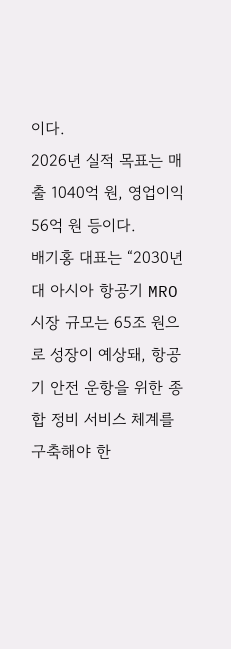이다.
2026년 실적 목표는 매출 1040억 원, 영업이익 56억 원 등이다.
배기홍 대표는 “2030년 대 아시아 항공기 MRO 시장 규모는 65조 원으로 성장이 예상돼, 항공기 안전 운항을 위한 종합 정비 서비스 체계를 구축해야 한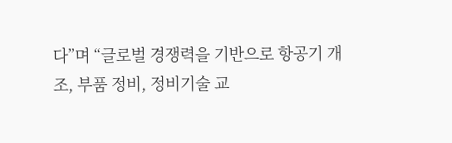다”며 “글로벌 경쟁력을 기반으로 항공기 개조, 부품 정비, 정비기술 교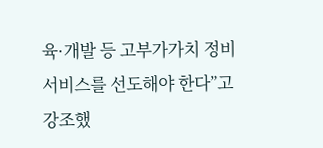육·개발 등 고부가가치 정비서비스를 선도해야 한다”고 강조했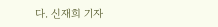다. 신재희 기자